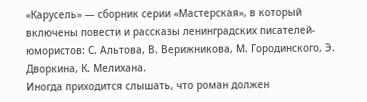«Карусель» — сборник серии «Мастерская», в который включены повести и рассказы ленинградских писателей-юмористов: С. Альтова, В. Верижникова, М. Городинского, Э. Дворкина, К. Мелихана.
Иногда приходится слышать, что роман должен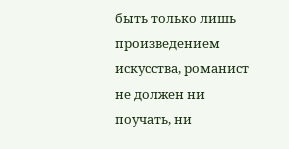быть только лишь произведением искусства, романист не должен ни поучать, ни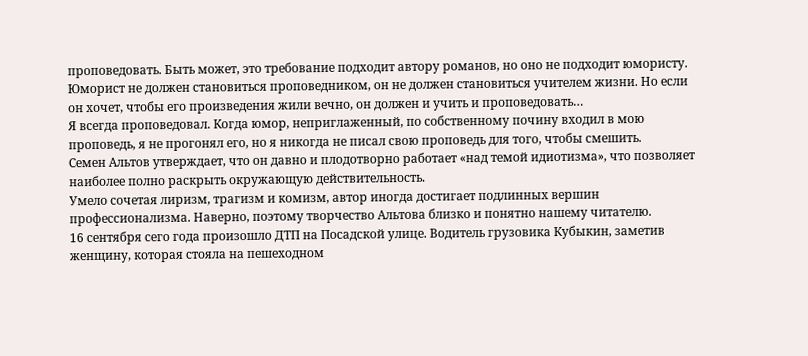проповедовать. Быть может, это требование подходит автору романов, но оно не подходит юмористу. Юморист не должен становиться проповедником, он не должен становиться учителем жизни. Но если он хочет, чтобы его произведения жили вечно, он должен и учить и проповедовать…
Я всегда проповедовал. Когда юмор, неприглаженный, по собственному почину входил в мою проповедь, я не прогонял его, но я никогда не писал свою проповедь для того, чтобы смешить.
Семен Альтов утверждает, что он давно и плодотворно работает «над темой идиотизма», что позволяет наиболее полно раскрыть окружающую действительность.
Умело сочетая лиризм, трагизм и комизм, автор иногда достигает подлинных вершин профессионализма. Наверно, поэтому творчество Альтова близко и понятно нашему читателю.
16 сентября сего года произошло ДТП на Посадской улице. Водитель грузовика Кубыкин, заметив женщину, которая стояла на пешеходном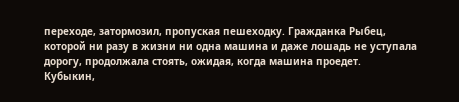переходе, затормозил, пропуская пешеходку. Гражданка Рыбец, которой ни разу в жизни ни одна машина и даже лошадь не уступала дорогу, продолжала стоять, ожидая, когда машина проедет.
Кубыкин,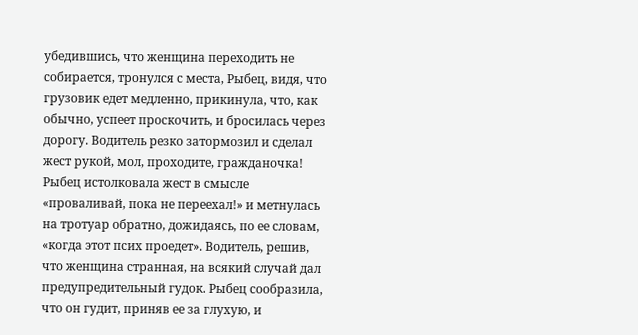убедившись, что женщина переходить не собирается, тронулся с места, Рыбец, видя, что грузовик едет медленно, прикинула, что, как обычно, успеет проскочить, и бросилась через дорогу. Водитель резко затормозил и сделал жест рукой, мол, проходите, гражданочка!
Рыбец истолковала жест в смысле «проваливай, пока не переехал!» и метнулась на тротуар обратно, дожидаясь, по ее словам, «когда этот псих проедет». Водитель, решив, что женщина странная, на всякий случай дал предупредительный гудок. Рыбец сообразила, что он гудит, приняв ее за глухую, и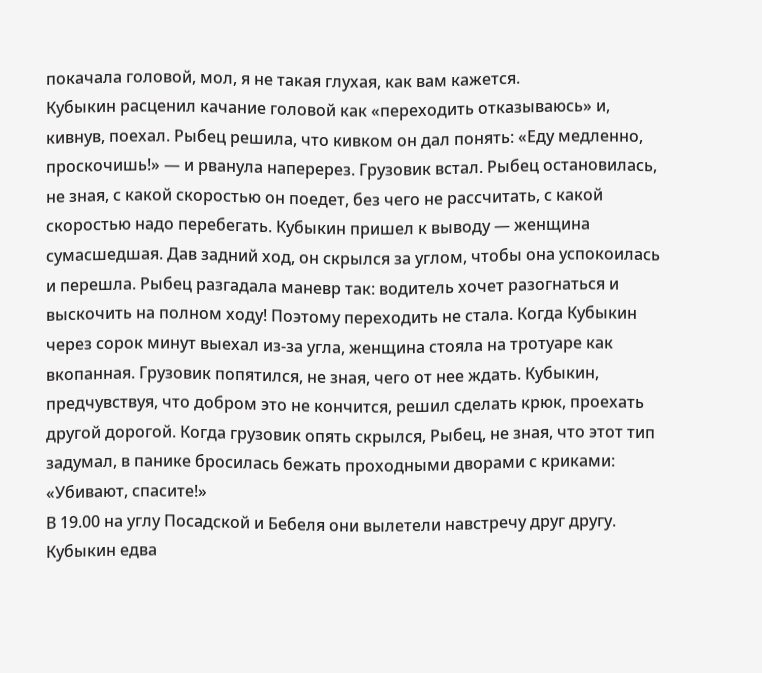покачала головой, мол, я не такая глухая, как вам кажется.
Кубыкин расценил качание головой как «переходить отказываюсь» и, кивнув, поехал. Рыбец решила, что кивком он дал понять: «Еду медленно, проскочишь!» — и рванула наперерез. Грузовик встал. Рыбец остановилась, не зная, с какой скоростью он поедет, без чего не рассчитать, с какой скоростью надо перебегать. Кубыкин пришел к выводу — женщина сумасшедшая. Дав задний ход, он скрылся за углом, чтобы она успокоилась и перешла. Рыбец разгадала маневр так: водитель хочет разогнаться и выскочить на полном ходу! Поэтому переходить не стала. Когда Кубыкин через сорок минут выехал из-за угла, женщина стояла на тротуаре как вкопанная. Грузовик попятился, не зная, чего от нее ждать. Кубыкин, предчувствуя, что добром это не кончится, решил сделать крюк, проехать другой дорогой. Когда грузовик опять скрылся, Рыбец, не зная, что этот тип задумал, в панике бросилась бежать проходными дворами с криками: «Убивают, спасите!»
В 19.00 на углу Посадской и Бебеля они вылетели навстречу друг другу. Кубыкин едва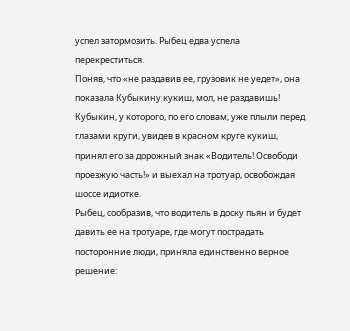успел затормозить. Рыбец едва успела перекреститься.
Поняв, что «не раздавив ее, грузовик не уедет», она показала Кубыкину кукиш, мол, не раздавишь!
Кубыкин, у которого, по его словам, уже плыли перед глазами круги, увидев в красном круге кукиш, принял его за дорожный знак «Водитель! Освободи проезжую часть!» и выехал на тротуар, освобождая шоссе идиотке.
Рыбец, сообразив, что водитель в доску пьян и будет давить ее на тротуаре, где могут пострадать посторонние люди, приняла единственно верное решение: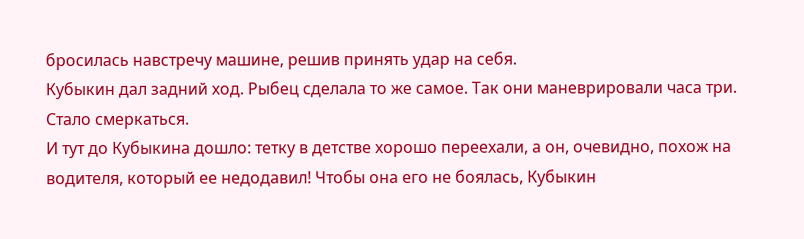бросилась навстречу машине, решив принять удар на себя.
Кубыкин дал задний ход. Рыбец сделала то же самое. Так они маневрировали часа три. Стало смеркаться.
И тут до Кубыкина дошло: тетку в детстве хорошо переехали, а он, очевидно, похож на водителя, который ее недодавил! Чтобы она его не боялась, Кубыкин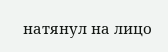натянул на лицо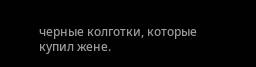черные колготки, которые купил жене.